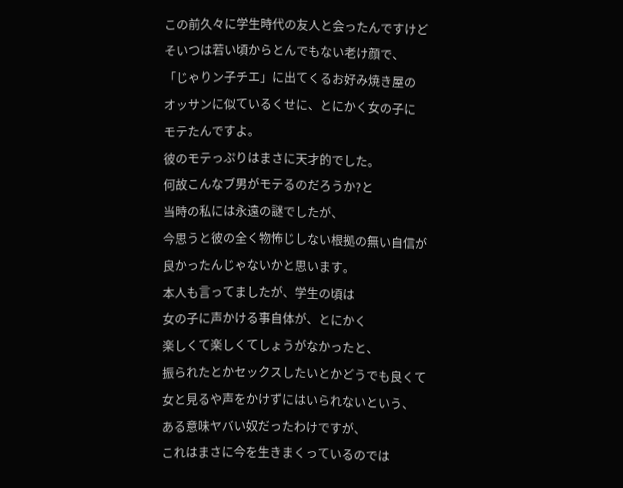この前久々に学生時代の友人と会ったんですけど
そいつは若い頃からとんでもない老け顔で、
「じゃりン子チエ」に出てくるお好み焼き屋の
オッサンに似ているくせに、とにかく女の子に
モテたんですよ。
彼のモテっぷりはまさに天才的でした。
何故こんなブ男がモテるのだろうか?と
当時の私には永遠の謎でしたが、
今思うと彼の全く物怖じしない根拠の無い自信が
良かったんじゃないかと思います。
本人も言ってましたが、学生の頃は
女の子に声かける事自体が、とにかく
楽しくて楽しくてしょうがなかったと、
振られたとかセックスしたいとかどうでも良くて
女と見るや声をかけずにはいられないという、
ある意味ヤバい奴だったわけですが、
これはまさに今を生きまくっているのでは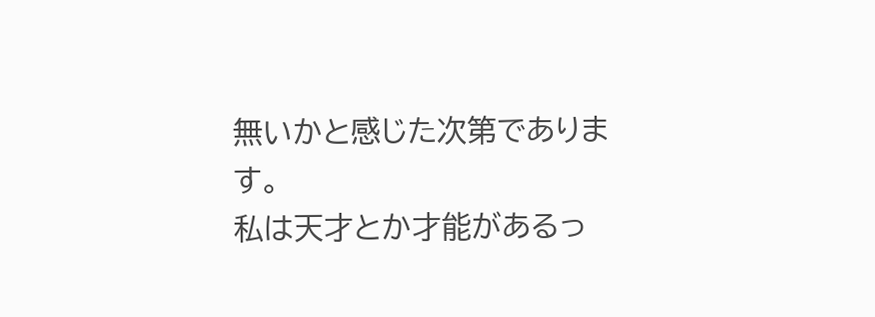無いかと感じた次第であります。
私は天才とか才能があるっ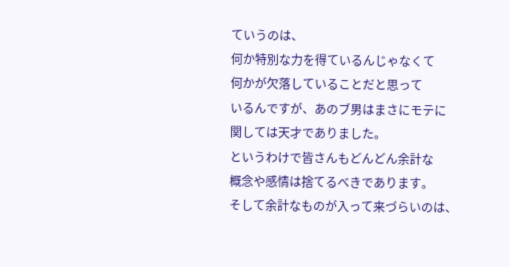ていうのは、
何か特別な力を得ているんじゃなくて
何かが欠落していることだと思って
いるんですが、あのブ男はまさにモテに
関しては天才でありました。
というわけで皆さんもどんどん余計な
概念や感情は捨てるべきであります。
そして余計なものが入って来づらいのは、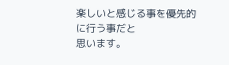楽しいと感じる事を優先的に行う事だと
思います。